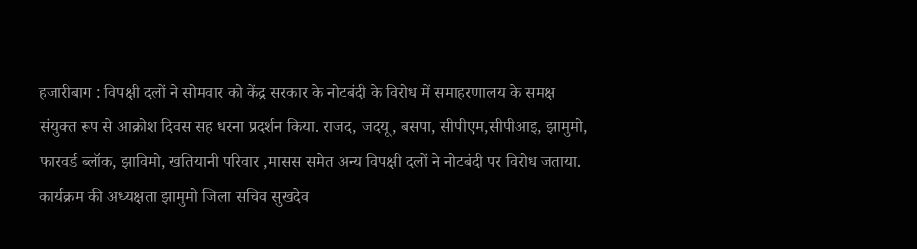हजारीबाग : विपक्षी दलों ने सोमवार को केंद्र सरकार के नोटबंदी के विरोध में समाहरणालय के समक्ष संयुक्त रूप से आक्रोश दिवस सह धरना प्रदर्शन किया. राजद, जदयू, बसपा, सीपीएम,सीपीआइ, झामुमो, फारवर्ड ब्लॉक, झाविमो, खतियानी परिवार ,मासस समेत अन्य विपक्षी दलों ने नोटबंदी पर विरोध जताया. कार्यक्रम की अध्यक्षता झामुमो जिला सचिव सुखदेव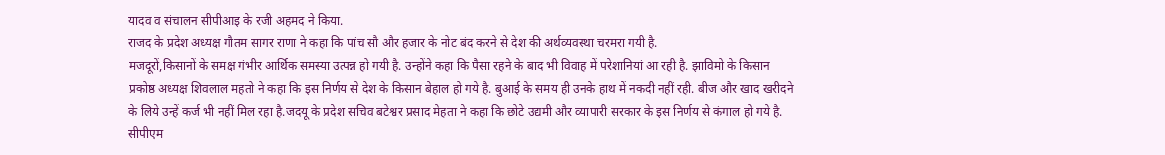यादव व संचालन सीपीआइ के रजी अहमद ने किया.
राजद के प्रदेश अध्यक्ष गौतम सागर राणा ने कहा कि पांच सौ और हजार के नोट बंद करने से देश की अर्थव्यवस्था चरमरा गयी है.
मजदूरों,किसानों के समक्ष गंभीर आर्थिक समस्या उत्पन्न हो गयी है. उन्होंने कहा कि पैसा रहने के बाद भी विवाह में परेशानियां आ रही है. झाविमो के किसान प्रकोष्ठ अध्यक्ष शिवलाल महतो ने कहा कि इस निर्णय से देश के किसान बेहाल हो गये है. बुआई के समय ही उनके हाथ में नकदी नहीं रही. बीज और खाद खरीदने के लिये उन्हें कर्ज भी नहीं मिल रहा है.जदयू के प्रदेश सचिव बटेश्वर प्रसाद मेहता ने कहा कि छोटे उद्यमी और व्यापारी सरकार के इस निर्णय से कंगाल हो गये है.
सीपीएम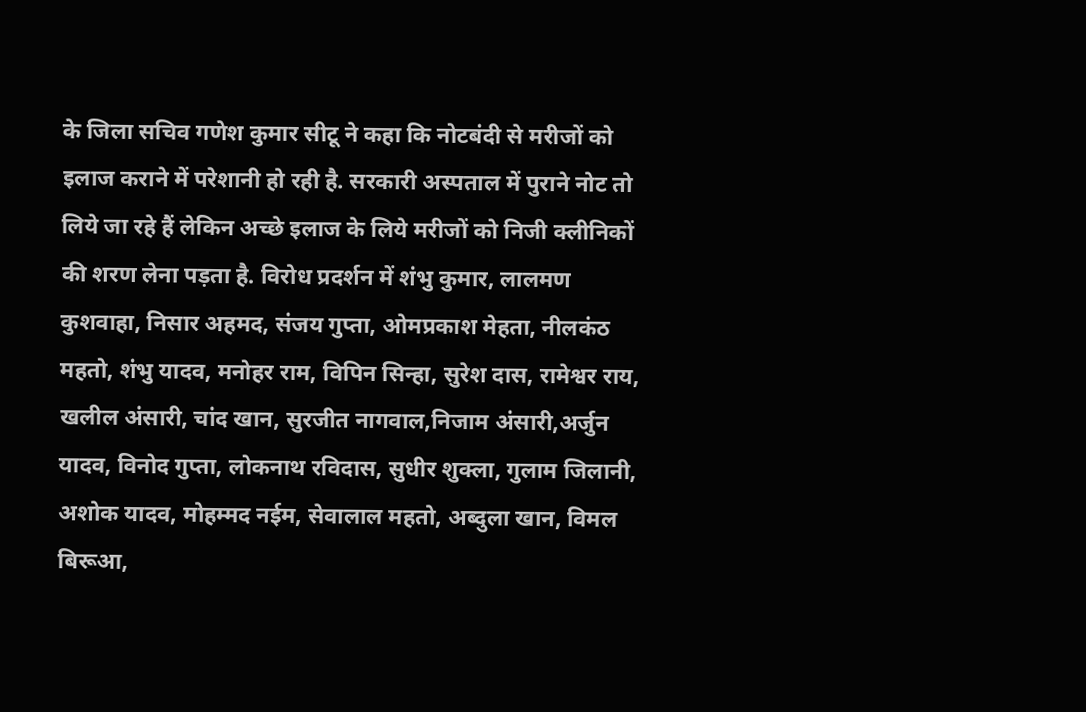के जिला सचिव गणेश कुमार सीटू ने कहा कि नोटबंदी से मरीजों को इलाज कराने में परेशानी हो रही है. सरकारी अस्पताल में पुराने नोट तो लिये जा रहे हैं लेकिन अच्छे इलाज के लिये मरीजों को निजी क्लीनिकों की शरण लेना पड़ता है. विरोध प्रदर्शन में शंभु कुमार, लालमण कुशवाहा, निसार अहमद, संजय गुप्ता, ओमप्रकाश मेहता, नीलकंठ महतो, शंभु यादव, मनोहर राम, विपिन सिन्हा, सुरेश दास, रामेश्वर राय, खलील अंसारी, चांद खान, सुरजीत नागवाल,निजाम अंसारी,अर्जुन यादव, विनोद गुप्ता, लोकनाथ रविदास, सुधीर शुक्ला, गुलाम जिलानी, अशोक यादव, मोहम्मद नईम, सेवालाल महतो, अब्दुला खान, विमल बिरूआ,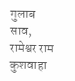गुलाब साव, रामेश्वर राम कुशवाहा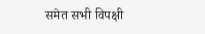समेत सभी विपक्षी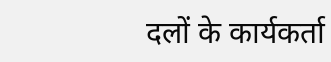दलों के कार्यकर्ता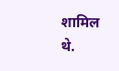शामिल थे.